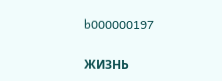b000000197

ЖИЗНЬ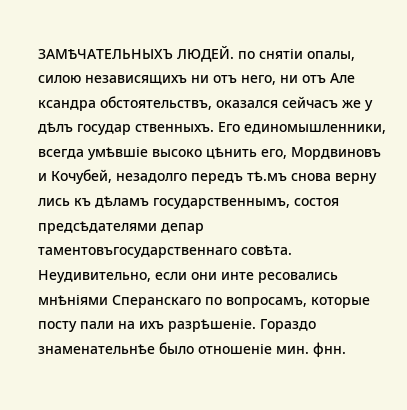ЗАМѢЧАТЕЛЬНЫХЪ ЛЮДЕЙ. по снятіи опалы, силою независящихъ ни отъ него, ни отъ Але ксандра обстоятельствъ, оказался сейчасъ же у дѣлъ государ ственныхъ. Его единомышленники, всегда умѣвшіе высоко цѣнить его, Мордвиновъ и Кочубей, незадолго передъ тѣ.мъ снова верну лись къ дѣламъ государственнымъ, состоя предсѣдателями депар таментовъгосударственнаго совѣта. Неудивительно, если они инте ресовались мнѣніями Сперанскаго по вопросамъ, которые посту пали на ихъ разрѣшеніе. Гораздо знаменательнѣе было отношеніе мин. фнн.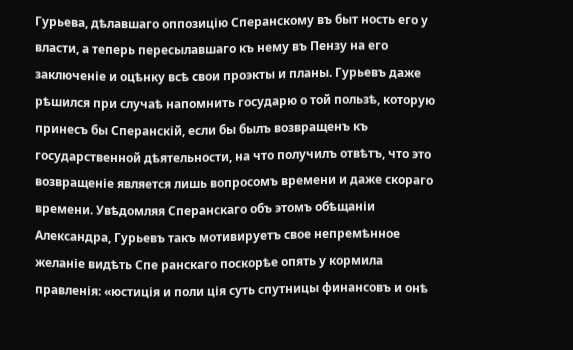Гурьева, дѣлавшаго оппозицію Сперанскому въ быт ность его у власти, а теперь пересылавшаго къ нему въ Пензу на его заключеніе и оцѣнку всѣ свои проэкты и планы. Гурьевъ даже рѣшился при случаѣ напомнить государю о той пользѣ, которую принесъ бы Сперанскій, если бы былъ возвращенъ къ государственной дѣятельности, на что получилъ отвѣтъ, что это возвращеніе является лишь вопросомъ времени и даже скораго времени. Увѣдомляя Сперанскаго объ этомъ обѣщаніи Александра, Гурьевъ такъ мотивируетъ свое непремѣнное желаніе видѣть Спе ранскаго поскорѣе опять у кормила правленія: «юстиція и поли ція суть спутницы финансовъ и онѣ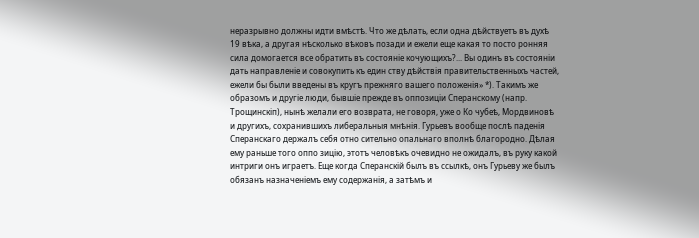неразрывно должны идти вмѣстѣ. Что же дѣлать, если одна дѣйствуетъ въ духѣ 19 вѣка, а другая нѣсколько вѣковъ позади и ежели еще какая то посто ронняя сила домогается все обратить въ состояніе кочующихъ?... Вы одинъ въ состояніи дать направленіе и совокупить къ един ству дѣйствія правительственныхъ частей, ежели бы были введены въ кругъ прежняго вашего положенія» *). Такимъ же образомъ и другіе люди, бывшіе прежде въ оппозиціи Сперанскому (напр. Трощинскіп), нынѣ желали его возврата, не говоря, уже о Ко чубеѣ, Мордвиновѣ и другихъ, сохранившихъ либеральныя мнѣнія. Гурьевъ вообще послѣ паденія Сперанскаго держалъ себя отно сительно опальнаго вполнѣ благородно. Дѣлая ему раньше того оппо зицію, этотъ человѣкъ очевидно не ожидалъ, въ руку какой интриги онъ играетъ. Еще когда Сперанскій былъ въ ссылкѣ, онъ Гурьеву же былъ обязанъ назначеніемъ ему содержанія, а затѣмъ и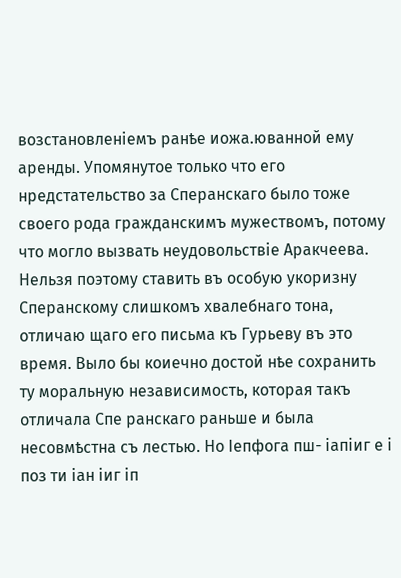возстановленіемъ ранѣе иожа.юванной ему аренды. Упомянутое только что его нредстательство за Сперанскаго было тоже своего рода гражданскимъ мужествомъ, потому что могло вызвать неудовольствіе Аракчеева. Нельзя поэтому ставить въ особую укоризну Сперанскому слишкомъ хвалебнаго тона, отличаю щаго его письма къ Гурьеву въ это время. Выло бы коиечно достой нѣе сохранить ту моральную независимость, которая такъ отличала Спе ранскаго раньше и была несовмѣстна съ лестью. Но Іепфога пш- іапіиг е і поз ти іан іиг іп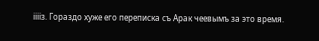ііііз. Гораздо хуже его переписка съ Арак чеевымъ за это время.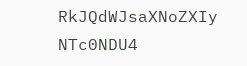RkJQdWJsaXNoZXIy NTc0NDU4